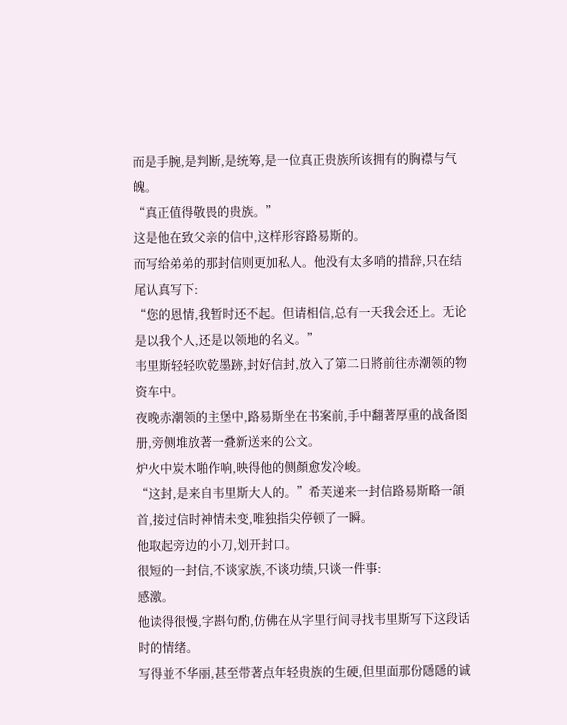而是手腕,是判断,是统筹,是一位真正贵族所该拥有的胸襟与气魄。
“真正值得敬畏的贵族。”
这是他在致父亲的信中,这样形容路易斯的。
而写给弟弟的那封信则更加私人。他没有太多哨的措辞,只在结尾认真写下:
“您的恩情,我暂时还不起。但请相信,总有一天我会还上。无论是以我个人,还是以领地的名义。”
韦里斯轻轻吹乾墨跡,封好信封,放入了第二日將前往赤潮领的物资车中。
夜晚赤潮领的主堡中,路易斯坐在书案前,手中翻著厚重的战备图册,旁侧堆放著一叠新送来的公文。
炉火中炭木啪作响,映得他的侧顏愈发冷峻。
“这封,是来自韦里斯大人的。”希芙递来一封信路易斯略一頜首,接过信时神情未变,唯独指尖停顿了一瞬。
他取起旁边的小刀,划开封口。
很短的一封信,不谈家族,不谈功绩,只谈一件事:
感激。
他读得很慢,字斟句酌,仿佛在从字里行间寻找韦里斯写下这段话时的情绪。
写得並不华丽,甚至带著点年轻贵族的生硬,但里面那份隱隱的诚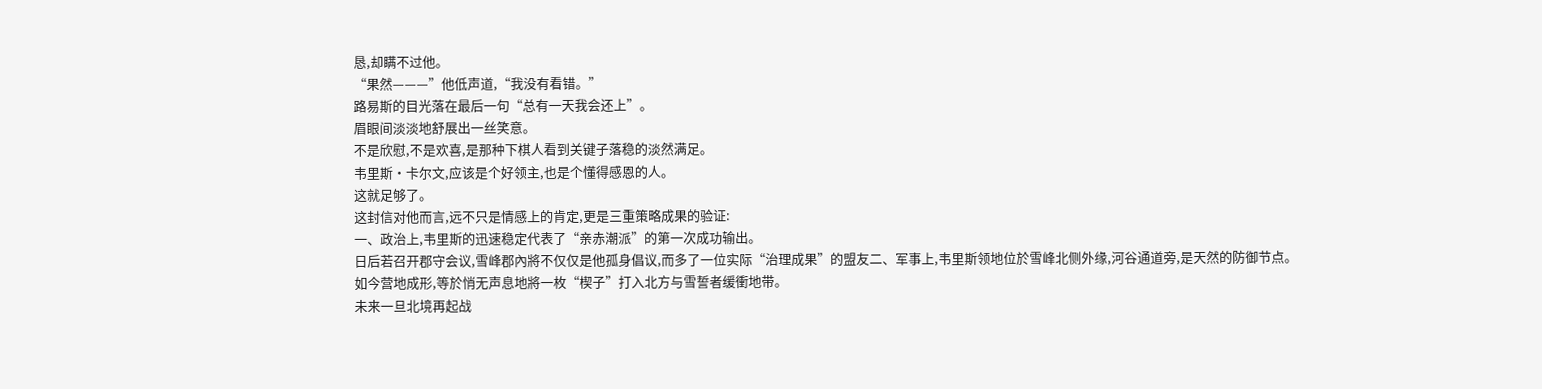恳,却瞒不过他。
“果然———”他低声道,“我没有看错。”
路易斯的目光落在最后一句“总有一天我会还上”。
眉眼间淡淡地舒展出一丝笑意。
不是欣慰,不是欢喜,是那种下棋人看到关键子落稳的淡然满足。
韦里斯·卡尔文,应该是个好领主,也是个懂得感恩的人。
这就足够了。
这封信对他而言,远不只是情感上的肯定,更是三重策略成果的验证:
一、政治上,韦里斯的迅速稳定代表了“亲赤潮派”的第一次成功输出。
日后若召开郡守会议,雪峰郡內將不仅仅是他孤身倡议,而多了一位实际“治理成果”的盟友二、军事上,韦里斯领地位於雪峰北侧外缘,河谷通道旁,是天然的防御节点。
如今营地成形,等於悄无声息地將一枚“楔子”打入北方与雪誓者缓衝地带。
未来一旦北境再起战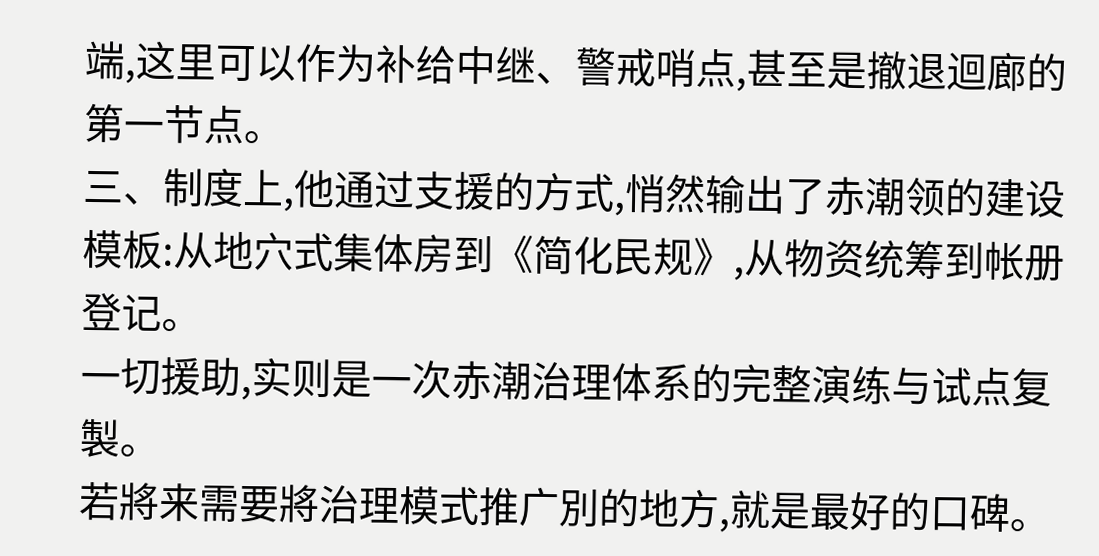端,这里可以作为补给中继、警戒哨点,甚至是撤退迴廊的第一节点。
三、制度上,他通过支援的方式,悄然输出了赤潮领的建设模板:从地穴式集体房到《简化民规》,从物资统筹到帐册登记。
一切援助,实则是一次赤潮治理体系的完整演练与试点复製。
若將来需要將治理模式推广別的地方,就是最好的口碑。